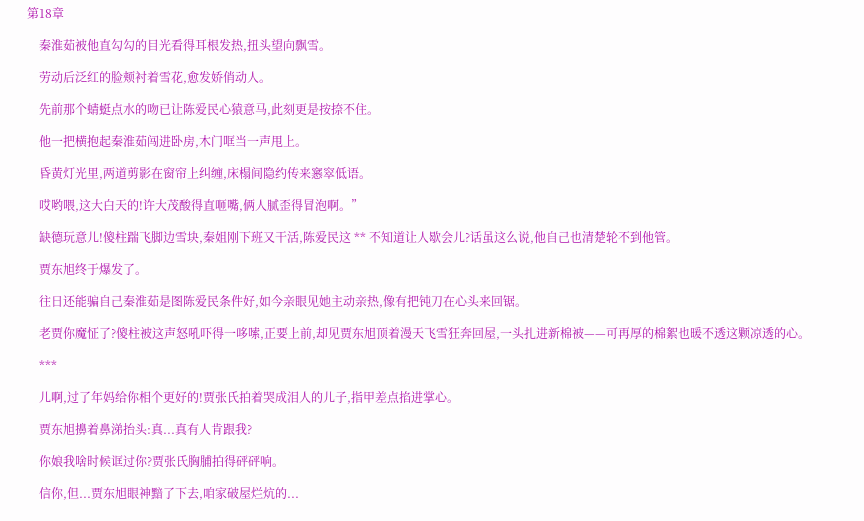第18章

    秦淮茹被他直勾勾的目光看得耳根发热,扭头望向飘雪。

    劳动后泛红的脸颊衬着雪花,愈发娇俏动人。

    先前那个蜻蜓点水的吻已让陈爱民心猿意马,此刻更是按捺不住。

    他一把横抱起秦淮茹闯进卧房,木门哐当一声甩上。

    昏黄灯光里,两道剪影在窗帘上纠缠,床榻间隐约传来窸窣低语。

    哎哟喂,这大白天的!许大茂酸得直咂嘴,俩人腻歪得冒泡啊。”

    缺德玩意儿!傻柱踹飞脚边雪块,秦姐刚下班又干活,陈爱民这 ** 不知道让人歇会儿?话虽这么说,他自己也清楚轮不到他管。

    贾东旭终于爆发了。

    往日还能骗自己秦淮茹是图陈爱民条件好,如今亲眼见她主动亲热,像有把钝刀在心头来回锯。

    老贾你魔怔了?傻柱被这声怒吼吓得一哆嗦,正要上前,却见贾东旭顶着漫天飞雪狂奔回屋,一头扎进新棉被——可再厚的棉絮也暖不透这颗凉透的心。

    ***

    儿啊,过了年妈给你相个更好的!贾张氏拍着哭成泪人的儿子,指甲差点掐进掌心。

    贾东旭擤着鼻涕抬头:真...真有人肯跟我?

    你娘我啥时候诓过你?贾张氏胸脯拍得砰砰响。

    信你,但...贾东旭眼神黯了下去,咱家破屋烂炕的...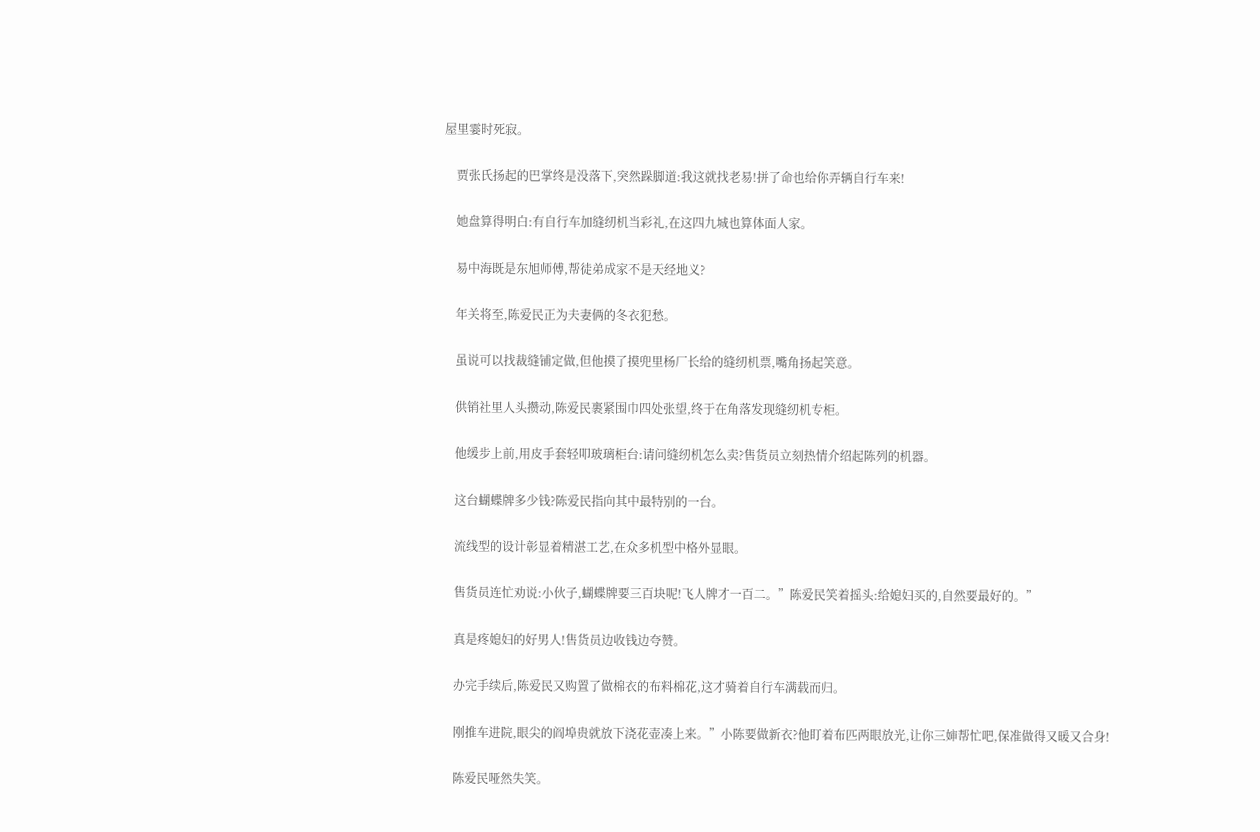屋里霎时死寂。

    贾张氏扬起的巴掌终是没落下,突然跺脚道:我这就找老易!拼了命也给你弄辆自行车来!

    她盘算得明白:有自行车加缝纫机当彩礼,在这四九城也算体面人家。

    易中海既是东旭师傅,帮徒弟成家不是天经地义?

    年关将至,陈爱民正为夫妻俩的冬衣犯愁。

    虽说可以找裁缝铺定做,但他摸了摸兜里杨厂长给的缝纫机票,嘴角扬起笑意。

    供销社里人头攒动,陈爱民裹紧围巾四处张望,终于在角落发现缝纫机专柜。

    他缓步上前,用皮手套轻叩玻璃柜台:请问缝纫机怎么卖?售货员立刻热情介绍起陈列的机器。

    这台蝴蝶牌多少钱?陈爱民指向其中最特别的一台。

    流线型的设计彰显着精湛工艺,在众多机型中格外显眼。

    售货员连忙劝说:小伙子,蝴蝶牌要三百块呢!飞人牌才一百二。”陈爱民笑着摇头:给媳妇买的,自然要最好的。”

    真是疼媳妇的好男人!售货员边收钱边夸赞。

    办完手续后,陈爱民又购置了做棉衣的布料棉花,这才骑着自行车满载而归。

    刚推车进院,眼尖的阎埠贵就放下浇花壶凑上来。”小陈要做新衣?他盯着布匹两眼放光,让你三婶帮忙吧,保准做得又暖又合身!

    陈爱民哑然失笑。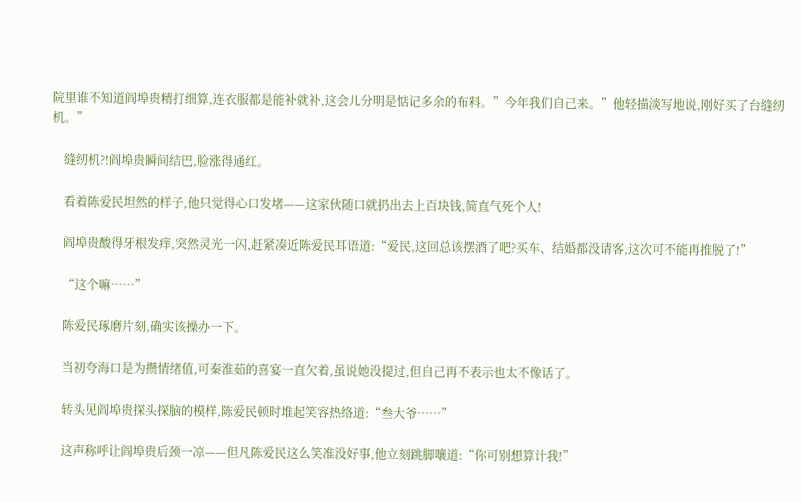院里谁不知道阎埠贵精打细算,连衣服都是能补就补,这会儿分明是惦记多余的布料。”今年我们自己来。”他轻描淡写地说,刚好买了台缝纫机。”

    缝纫机?!阎埠贵瞬间结巴,脸涨得通红。

    看着陈爱民坦然的样子,他只觉得心口发堵——这家伙随口就扔出去上百块钱,简直气死个人!

    阎埠贵酸得牙根发痒,突然灵光一闪,赶紧凑近陈爱民耳语道:“爱民,这回总该摆酒了吧?买车、结婚都没请客,这次可不能再推脱了!”

    “这个嘛……”

    陈爱民琢磨片刻,确实该操办一下。

    当初夸海口是为攒情绪值,可秦淮茹的喜宴一直欠着,虽说她没提过,但自己再不表示也太不像话了。

    转头见阎埠贵探头探脑的模样,陈爱民顿时堆起笑容热络道:“叁大爷……”

    这声称呼让阎埠贵后颈一凉——但凡陈爱民这么笑准没好事,他立刻跳脚嚷道:“你可别想算计我!”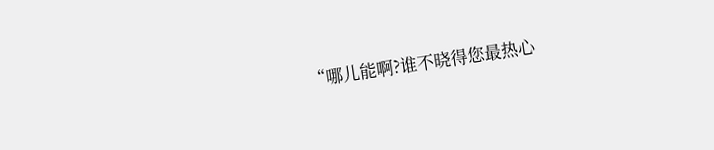“哪儿能啊?谁不晓得您最热心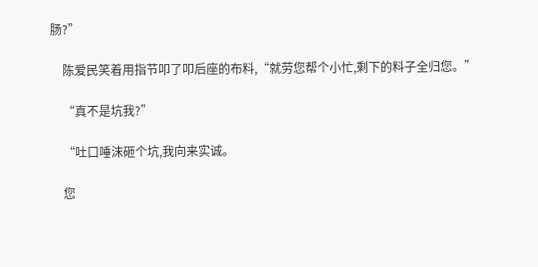肠?”

    陈爱民笑着用指节叩了叩后座的布料,“就劳您帮个小忙,剩下的料子全归您。”

    “真不是坑我?”

    “吐口唾沫砸个坑,我向来实诚。

    您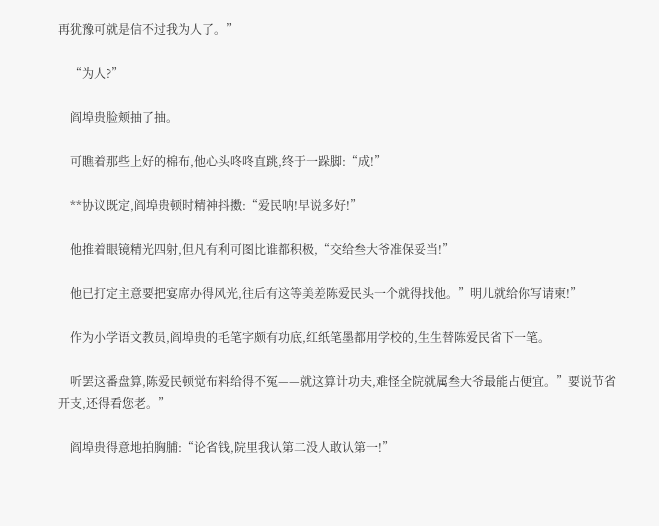再犹豫可就是信不过我为人了。”

    “为人?”

    阎埠贵脸颊抽了抽。

    可瞧着那些上好的棉布,他心头咚咚直跳,终于一跺脚:“成!”

    **协议既定,阎埠贵顿时精神抖擞:“爱民呐!早说多好!”

    他推着眼镜精光四射,但凡有利可图比谁都积极,“交给叁大爷准保妥当!”

    他已打定主意要把宴席办得风光,往后有这等美差陈爱民头一个就得找他。”明儿就给你写请柬!”

    作为小学语文教员,阎埠贵的毛笔字颇有功底,红纸笔墨都用学校的,生生替陈爱民省下一笔。

    听罢这番盘算,陈爱民顿觉布料给得不冤——就这算计功夫,难怪全院就属叁大爷最能占便宜。”要说节省开支,还得看您老。”

    阎埠贵得意地拍胸脯:“论省钱,院里我认第二没人敢认第一!”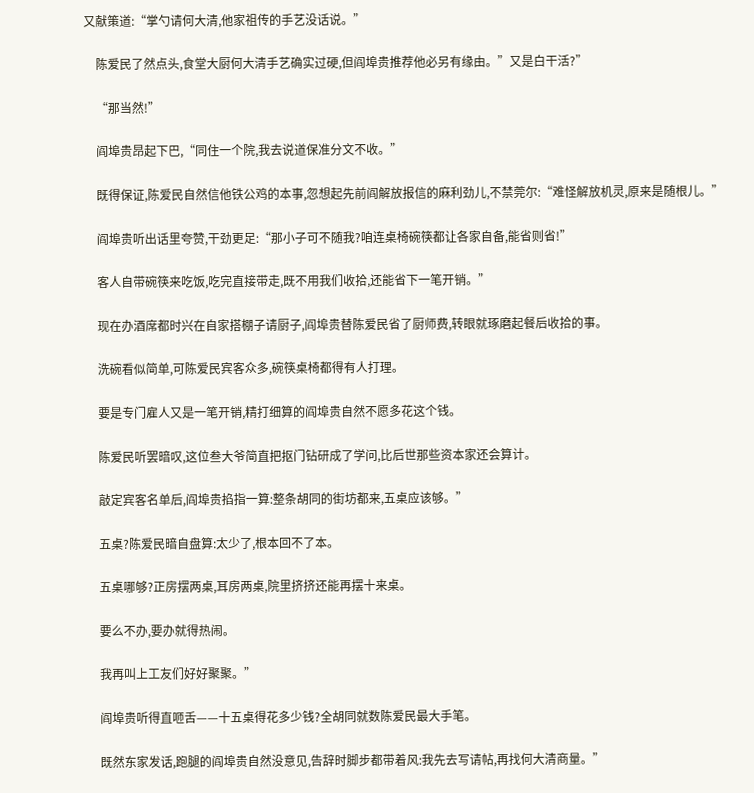又献策道:“掌勺请何大清,他家祖传的手艺没话说。”

    陈爱民了然点头,食堂大厨何大清手艺确实过硬,但阎埠贵推荐他必另有缘由。”又是白干活?”

    “那当然!”

    阎埠贵昂起下巴,“同住一个院,我去说道保准分文不收。”

    既得保证,陈爱民自然信他铁公鸡的本事,忽想起先前阎解放报信的麻利劲儿,不禁莞尔:“难怪解放机灵,原来是随根儿。”

    阎埠贵听出话里夸赞,干劲更足:“那小子可不随我?咱连桌椅碗筷都让各家自备,能省则省!”

    客人自带碗筷来吃饭,吃完直接带走,既不用我们收拾,还能省下一笔开销。”

    现在办酒席都时兴在自家搭棚子请厨子,阎埠贵替陈爱民省了厨师费,转眼就琢磨起餐后收拾的事。

    洗碗看似简单,可陈爱民宾客众多,碗筷桌椅都得有人打理。

    要是专门雇人又是一笔开销,精打细算的阎埠贵自然不愿多花这个钱。

    陈爱民听罢暗叹,这位叁大爷简直把抠门钻研成了学问,比后世那些资本家还会算计。

    敲定宾客名单后,阎埠贵掐指一算:整条胡同的街坊都来,五桌应该够。”

    五桌?陈爱民暗自盘算:太少了,根本回不了本。

    五桌哪够?正房摆两桌,耳房两桌,院里挤挤还能再摆十来桌。

    要么不办,要办就得热闹。

    我再叫上工友们好好聚聚。”

    阎埠贵听得直咂舌——十五桌得花多少钱?全胡同就数陈爱民最大手笔。

    既然东家发话,跑腿的阎埠贵自然没意见,告辞时脚步都带着风:我先去写请帖,再找何大清商量。”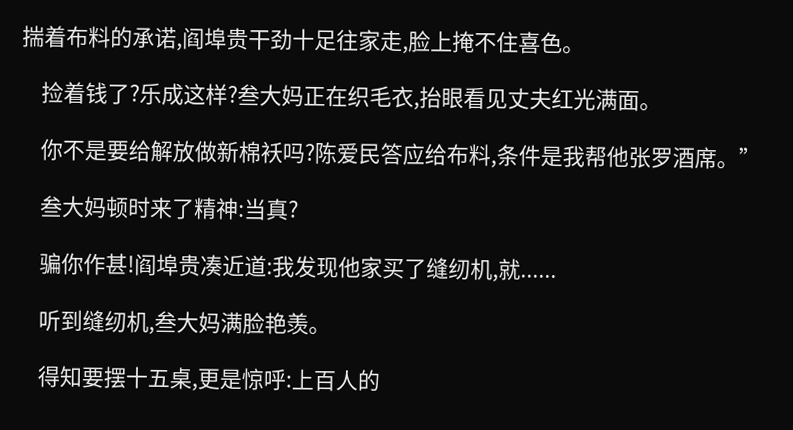揣着布料的承诺,阎埠贵干劲十足往家走,脸上掩不住喜色。

    捡着钱了?乐成这样?叁大妈正在织毛衣,抬眼看见丈夫红光满面。

    你不是要给解放做新棉袄吗?陈爱民答应给布料,条件是我帮他张罗酒席。”

    叁大妈顿时来了精神:当真?

    骗你作甚!阎埠贵凑近道:我发现他家买了缝纫机,就......

    听到缝纫机,叁大妈满脸艳羡。

    得知要摆十五桌,更是惊呼:上百人的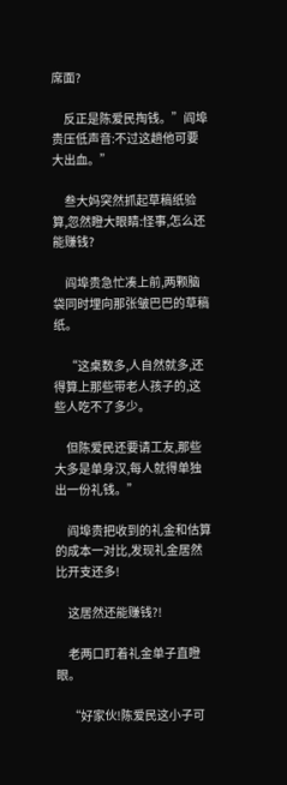席面?

    反正是陈爱民掏钱。”阎埠贵压低声音:不过这趟他可要大出血。”

    叁大妈突然抓起草稿纸验算,忽然瞪大眼睛:怪事,怎么还能赚钱?

    阎埠贵急忙凑上前,两颗脑袋同时埋向那张皱巴巴的草稿纸。

    “这桌数多,人自然就多,还得算上那些带老人孩子的,这些人吃不了多少。

    但陈爱民还要请工友,那些大多是单身汉,每人就得单独出一份礼钱。”

    阎埠贵把收到的礼金和估算的成本一对比,发现礼金居然比开支还多!

    这居然还能赚钱?!

    老两口盯着礼金单子直瞪眼。

    “好家伙!陈爱民这小子可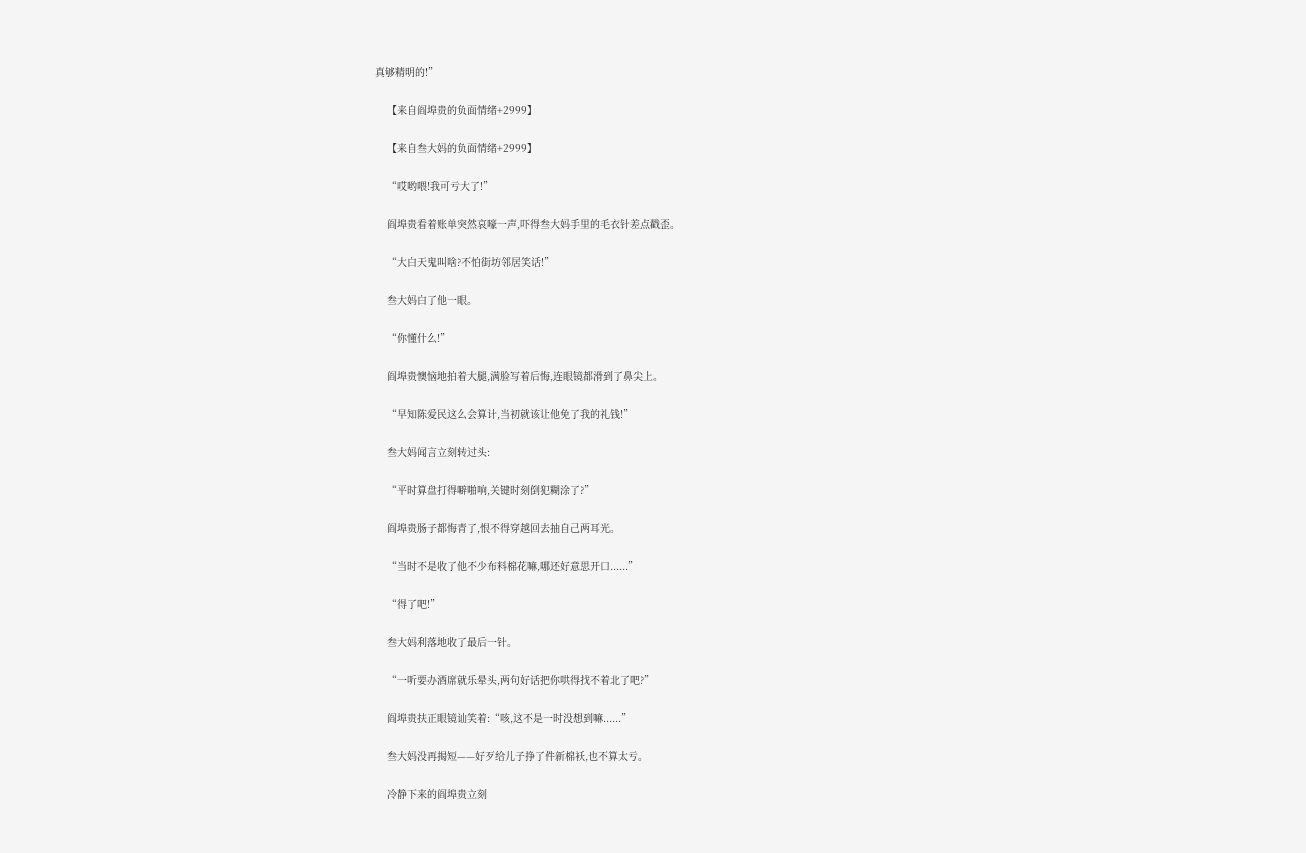真够精明的!”

    【来自阎埠贵的负面情绪+2999】

    【来自叁大妈的负面情绪+2999】

    “哎哟喂!我可亏大了!”

    阎埠贵看着账单突然哀嚎一声,吓得叁大妈手里的毛衣针差点戳歪。

    “大白天鬼叫啥?不怕街坊邻居笑话!”

    叁大妈白了他一眼。

    “你懂什么!”

    阎埠贵懊恼地拍着大腿,满脸写着后悔,连眼镜都滑到了鼻尖上。

    “早知陈爱民这么会算计,当初就该让他免了我的礼钱!”

    叁大妈闻言立刻转过头:

    “平时算盘打得噼啪响,关键时刻倒犯糊涂了?”

    阎埠贵肠子都悔青了,恨不得穿越回去抽自己两耳光。

    “当时不是收了他不少布料棉花嘛,哪还好意思开口......”

    “得了吧!”

    叁大妈利落地收了最后一针。

    “一听要办酒席就乐晕头,两句好话把你哄得找不着北了吧?”

    阎埠贵扶正眼镜讪笑着:“咳,这不是一时没想到嘛......”

    叁大妈没再揭短——好歹给儿子挣了件新棉袄,也不算太亏。

    冷静下来的阎埠贵立刻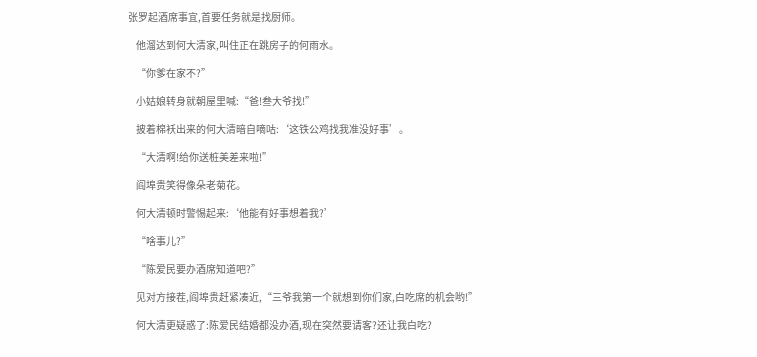张罗起酒席事宜,首要任务就是找厨师。

    他溜达到何大清家,叫住正在跳房子的何雨水。

    “你爹在家不?”

    小姑娘转身就朝屋里喊:“爸!叁大爷找!”

    披着棉袄出来的何大清暗自嘀咕:‘这铁公鸡找我准没好事’。

    “大清啊!给你送桩美差来啦!”

    阎埠贵笑得像朵老菊花。

    何大清顿时警惕起来:‘他能有好事想着我?’

    “啥事儿?”

    “陈爱民要办酒席知道吧?”

    见对方接茬,阎埠贵赶紧凑近,“三爷我第一个就想到你们家,白吃席的机会哟!”

    何大清更疑惑了:陈爱民结婚都没办酒,现在突然要请客?还让我白吃?